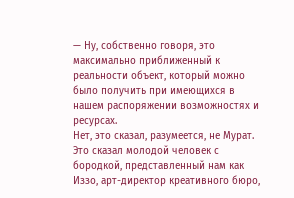— Ну, собственно говоря, это максимально приближенный к реальности объект, который можно было получить при имеющихся в нашем распоряжении возможностях и ресурсах.
Нет, это сказал, разумеется, не Мурат. Это сказал молодой человек с бородкой, представленный нам как Иззо, арт-директор креативного бюро,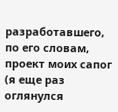разработавшего, по его словам, проект моих сапог (я еще раз оглянулся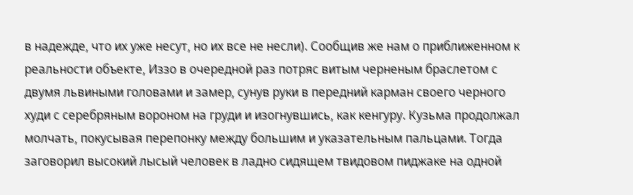в надежде, что их уже несут, но их все не несли). Сообщив же нам о приближенном к реальности объекте, Иззо в очередной раз потряс витым черненым браслетом с двумя львиными головами и замер, сунув руки в передний карман своего черного худи с серебряным вороном на груди и изогнувшись, как кенгуру. Кузьма продолжал молчать, покусывая перепонку между большим и указательным пальцами. Тогда заговорил высокий лысый человек в ладно сидящем твидовом пиджаке на одной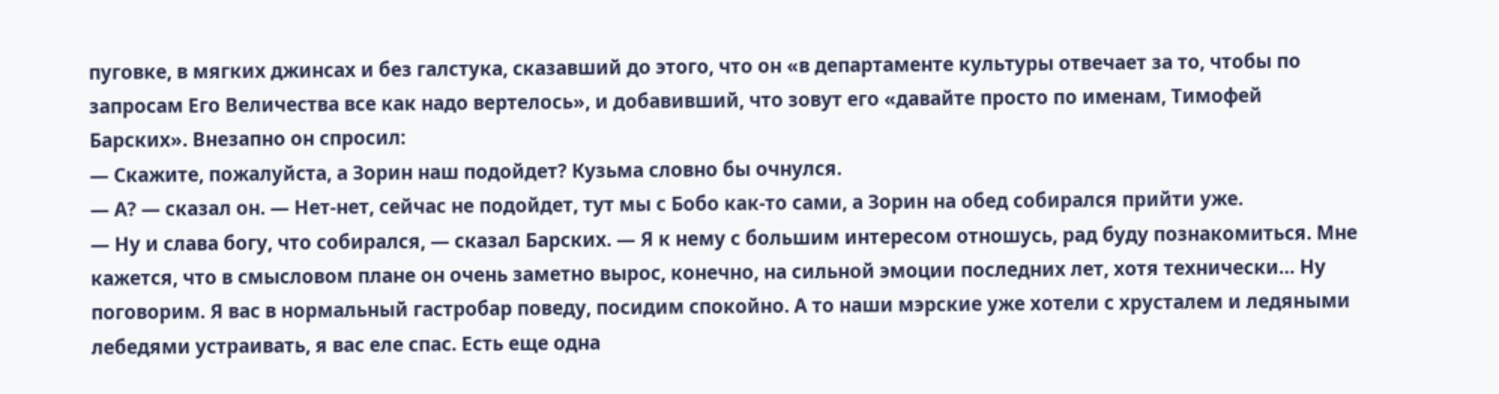пуговке, в мягких джинсах и без галстука, сказавший до этого, что он «в департаменте культуры отвечает за то, чтобы по запросам Его Величества все как надо вертелось», и добавивший, что зовут его «давайте просто по именам, Тимофей Барских». Внезапно он спросил:
— Скажите, пожалуйста, а Зорин наш подойдет? Кузьма словно бы очнулся.
— А? — сказал он. — Нет-нет, сейчас не подойдет, тут мы с Бобо как-то сами, а Зорин на обед собирался прийти уже.
— Ну и слава богу, что собирался, — сказал Барских. — Я к нему с большим интересом отношусь, рад буду познакомиться. Мне кажется, что в смысловом плане он очень заметно вырос, конечно, на сильной эмоции последних лет, хотя технически… Ну поговорим. Я вас в нормальный гастробар поведу, посидим спокойно. А то наши мэрские уже хотели с хрусталем и ледяными лебедями устраивать, я вас еле спас. Есть еще одна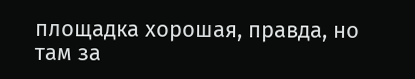площадка хорошая, правда, но там за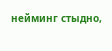нейминг стыдно,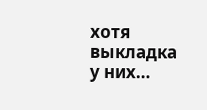хотя выкладка у них…